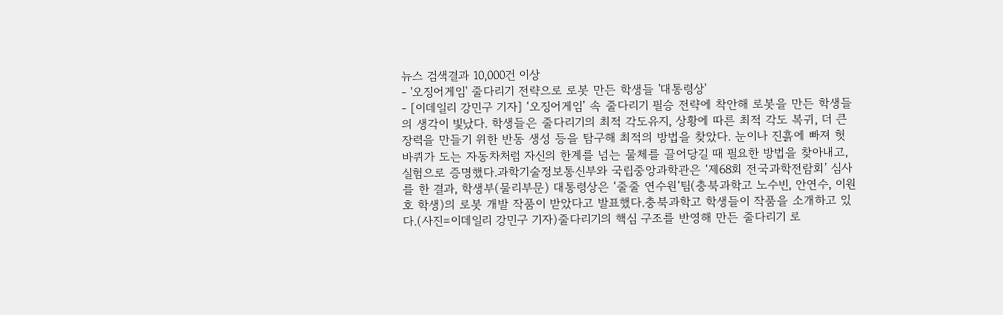뉴스 검색결과 10,000건 이상
- '오징어게임' 줄다리기 전략으로 로봇 만든 학생들 '대통령상'
- [이데일리 강민구 기자] ‘오징어게임’ 속 줄다리기 필승 전략에 착안해 로봇을 만든 학생들의 생각이 빛났다. 학생들은 줄다리기의 최적 각도유지, 상황에 따른 최적 각도 복귀, 더 큰 장력을 만들기 위한 반동 생성 등을 탐구해 최적의 방법을 찾았다. 눈이나 진흙에 빠져 헛바퀴가 도는 자동차처럼 자신의 한계를 넘는 물체를 끌어당길 때 필요한 방법을 찾아내고, 실험으로 증명했다.과학기술정보통신부와 국립중앙과학관은 ‘제68회 전국과학전람회’ 심사를 한 결과, 학생부(물리부문) 대통령상은 ‘줄줄 연수원‘팀(충북과학고 노수빈, 안연수, 이원호 학생)의 로봇 개발 작품이 받았다고 발표했다.충북과학고 학생들이 작품을 소개하고 있다.(사진=이데일리 강민구 기자)줄다리기의 핵심 구조를 반영해 만든 줄다리기 로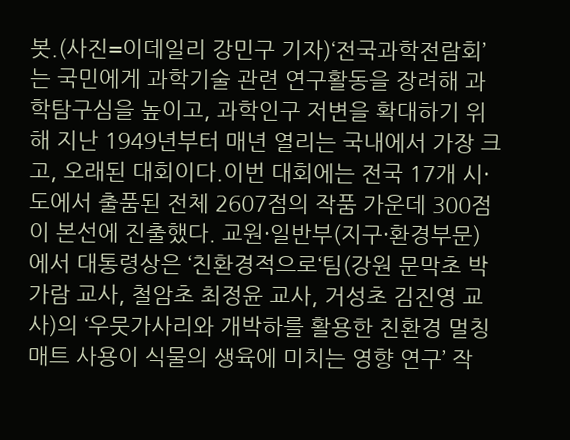봇.(사진=이데일리 강민구 기자)‘전국과학전람회’는 국민에게 과학기술 관련 연구활동을 장려해 과학탐구심을 높이고, 과학인구 저변을 확대하기 위해 지난 1949년부터 매년 열리는 국내에서 가장 크고, 오래된 대회이다.이번 대회에는 전국 17개 시·도에서 출품된 전체 2607점의 작품 가운데 300점이 본선에 진출했다. 교원·일반부(지구·환경부문)에서 대통령상은 ‘친환경적으로‘팀(강원 문막초 박가람 교사, 철암초 최정윤 교사, 거성초 김진영 교사)의 ‘우뭇가사리와 개박하를 활용한 친환경 멀칭매트 사용이 식물의 생육에 미치는 영향 연구’ 작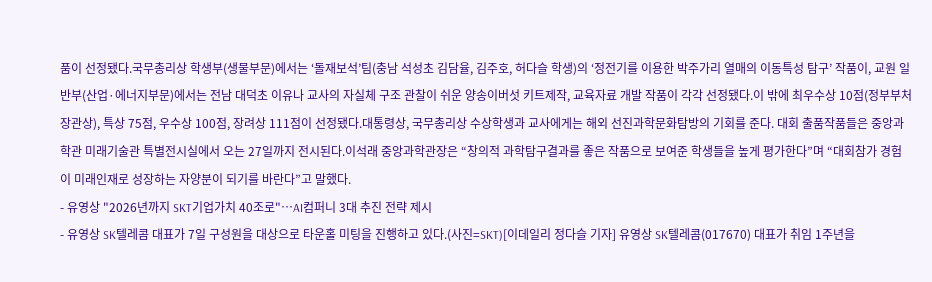품이 선정됐다.국무총리상 학생부(생물부문)에서는 ‘돌재보석’팀(충남 석성초 김담율, 김주호, 허다슬 학생)의 ‘정전기를 이용한 박주가리 열매의 이동특성 탐구’ 작품이, 교원 일반부(산업·에너지부문)에서는 전남 대덕초 이유나 교사의 자실체 구조 관찰이 쉬운 양송이버섯 키트제작, 교육자료 개발 작품이 각각 선정됐다.이 밖에 최우수상 10점(정부부처 장관상), 특상 75점, 우수상 100점, 장려상 111점이 선정됐다.대통령상, 국무총리상 수상학생과 교사에게는 해외 선진과학문화탐방의 기회를 준다. 대회 출품작품들은 중앙과학관 미래기술관 특별전시실에서 오는 27일까지 전시된다.이석래 중앙과학관장은 “창의적 과학탐구결과를 좋은 작품으로 보여준 학생들을 높게 평가한다”며 “대회참가 경험이 미래인재로 성장하는 자양분이 되기를 바란다”고 말했다.
- 유영상 "2026년까지 SKT기업가치 40조로"…AI컴퍼니 3대 추진 전략 제시
- 유영상 SK텔레콤 대표가 7일 구성원을 대상으로 타운홀 미팅을 진행하고 있다.(사진=SKT)[이데일리 정다슬 기자] 유영상 SK텔레콤(017670) 대표가 취임 1주년을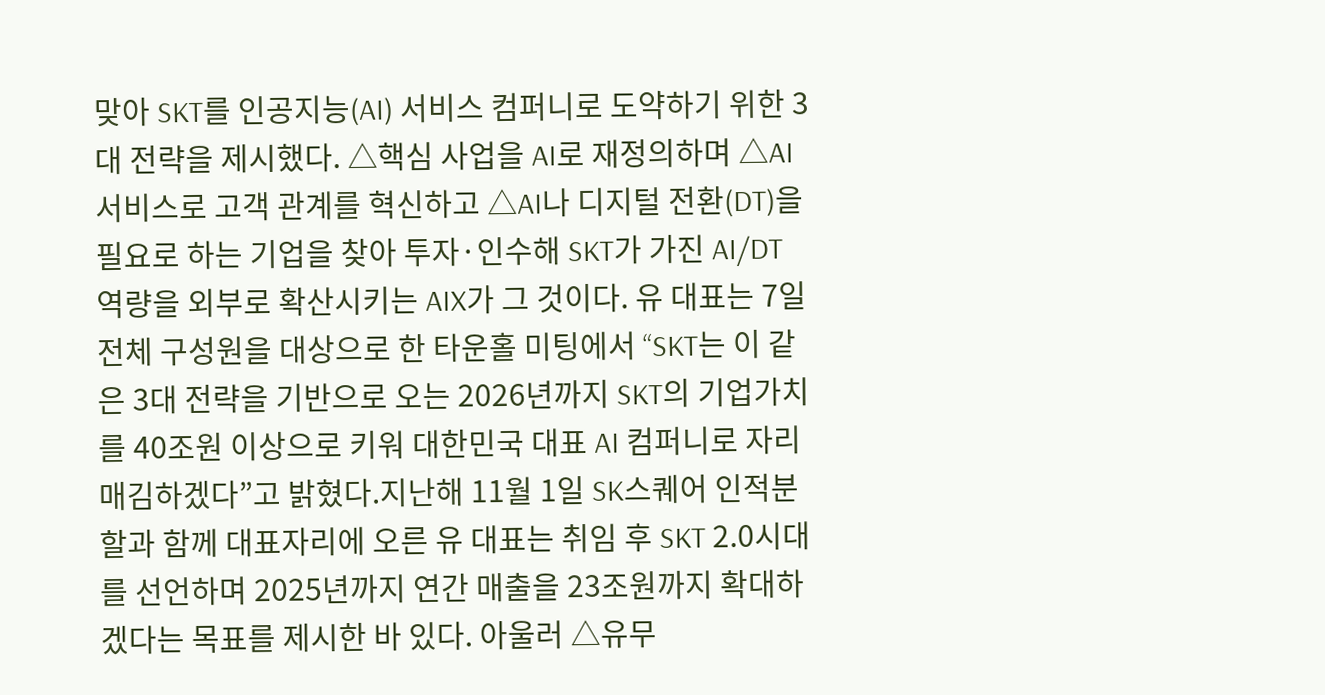맞아 SKT를 인공지능(AI) 서비스 컴퍼니로 도약하기 위한 3대 전략을 제시했다. △핵심 사업을 AI로 재정의하며 △AI 서비스로 고객 관계를 혁신하고 △AI나 디지털 전환(DT)을 필요로 하는 기업을 찾아 투자·인수해 SKT가 가진 AI/DT 역량을 외부로 확산시키는 AIX가 그 것이다. 유 대표는 7일 전체 구성원을 대상으로 한 타운홀 미팅에서 “SKT는 이 같은 3대 전략을 기반으로 오는 2026년까지 SKT의 기업가치를 40조원 이상으로 키워 대한민국 대표 AI 컴퍼니로 자리매김하겠다”고 밝혔다.지난해 11월 1일 SK스퀘어 인적분할과 함께 대표자리에 오른 유 대표는 취임 후 SKT 2.0시대를 선언하며 2025년까지 연간 매출을 23조원까지 확대하겠다는 목표를 제시한 바 있다. 아울러 △유무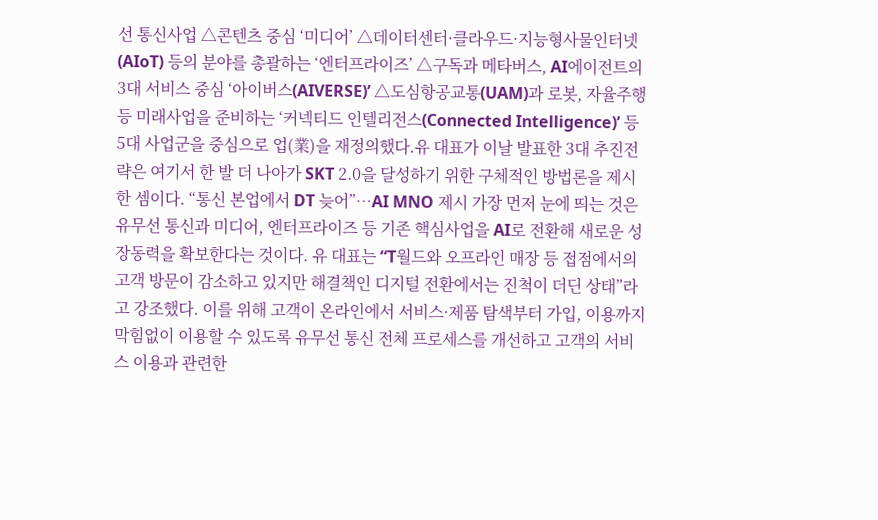선 통신사업 △콘텐츠 중심 ‘미디어’ △데이터센터·클라우드·지능형사물인터넷(AIoT) 등의 분야를 총괄하는 ‘엔터프라이즈’ △구독과 메타버스, AI에이전트의 3대 서비스 중심 ‘아이버스(AIVERSE)’ △도심항공교통(UAM)과 로봇, 자율주행 등 미래사업을 준비하는 ‘커넥티드 인텔리전스(Connected Intelligence)’ 등 5대 사업군을 중심으로 업(業)을 재정의했다.유 대표가 이날 발표한 3대 추진전략은 여기서 한 발 더 나아가 SKT 2.0을 달성하기 위한 구체적인 방법론을 제시한 셈이다. “통신 본업에서 DT 늦어”…AI MNO 제시 가장 먼저 눈에 띄는 것은 유무선 통신과 미디어, 엔터프라이즈 등 기존 핵심사업을 AI로 전환해 새로운 성장동력을 확보한다는 것이다. 유 대표는 “T월드와 오프라인 매장 등 접점에서의 고객 방문이 감소하고 있지만 해결책인 디지털 전환에서는 진척이 더딘 상태”라고 강조했다. 이를 위해 고객이 온라인에서 서비스·제품 탐색부터 가입, 이용까지 막힘없이 이용할 수 있도록 유무선 통신 전체 프로세스를 개선하고 고객의 서비스 이용과 관련한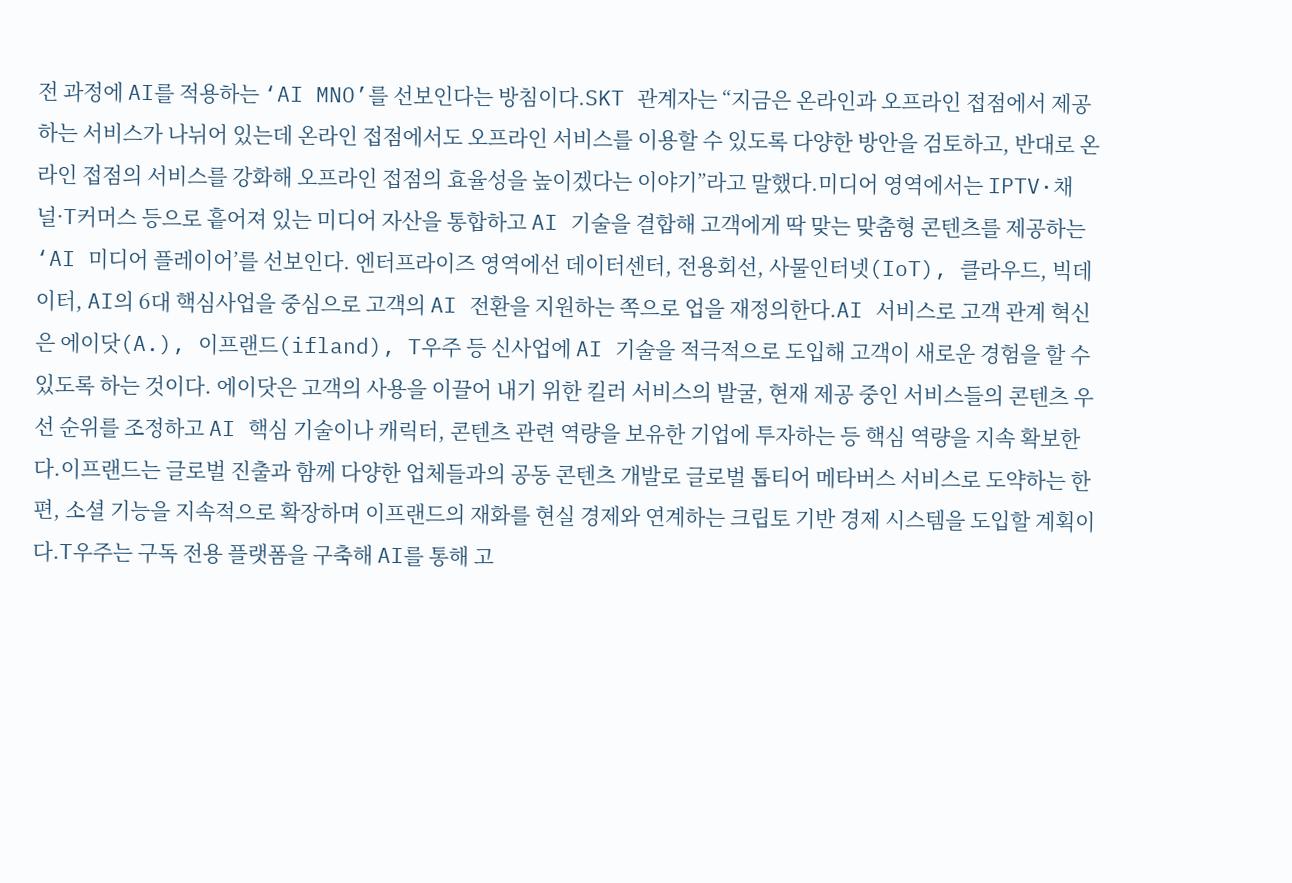전 과정에 AI를 적용하는 ‘AI MNO’를 선보인다는 방침이다.SKT 관계자는 “지금은 온라인과 오프라인 접점에서 제공하는 서비스가 나뉘어 있는데 온라인 접점에서도 오프라인 서비스를 이용할 수 있도록 다양한 방안을 검토하고, 반대로 온라인 접점의 서비스를 강화해 오프라인 접점의 효율성을 높이겠다는 이야기”라고 말했다.미디어 영역에서는 IPTV·채널·T커머스 등으로 흩어져 있는 미디어 자산을 통합하고 AI 기술을 결합해 고객에게 딱 맞는 맞춤형 콘텐츠를 제공하는 ‘AI 미디어 플레이어’를 선보인다. 엔터프라이즈 영역에선 데이터센터, 전용회선, 사물인터넷(IoT), 클라우드, 빅데이터, AI의 6대 핵심사업을 중심으로 고객의 AI 전환을 지원하는 쪽으로 업을 재정의한다.AI 서비스로 고객 관계 혁신은 에이닷(A.), 이프랜드(ifland), T우주 등 신사업에 AI 기술을 적극적으로 도입해 고객이 새로운 경험을 할 수 있도록 하는 것이다. 에이닷은 고객의 사용을 이끌어 내기 위한 킬러 서비스의 발굴, 현재 제공 중인 서비스들의 콘텐츠 우선 순위를 조정하고 AI 핵심 기술이나 캐릭터, 콘텐츠 관련 역량을 보유한 기업에 투자하는 등 핵심 역량을 지속 확보한다.이프랜드는 글로벌 진출과 함께 다양한 업체들과의 공동 콘텐츠 개발로 글로벌 톱티어 메타버스 서비스로 도약하는 한편, 소셜 기능을 지속적으로 확장하며 이프랜드의 재화를 현실 경제와 연계하는 크립토 기반 경제 시스템을 도입할 계획이다.T우주는 구독 전용 플랫폼을 구축해 AI를 통해 고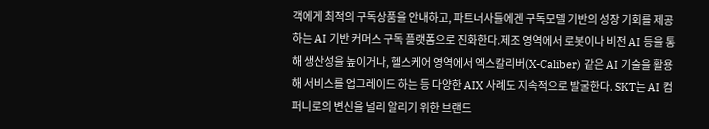객에게 최적의 구독상품을 안내하고, 파트너사들에겐 구독모델 기반의 성장 기회를 제공하는 AI 기반 커머스 구독 플랫폼으로 진화한다.제조 영역에서 로봇이나 비전 AI 등을 통해 생산성을 높이거나, 헬스케어 영역에서 엑스칼리버(X-Caliber) 같은 AI 기술을 활용해 서비스를 업그레이드 하는 등 다양한 AIX 사례도 지속적으로 발굴한다. SKT는 AI 컴퍼니로의 변신을 널리 알리기 위한 브랜드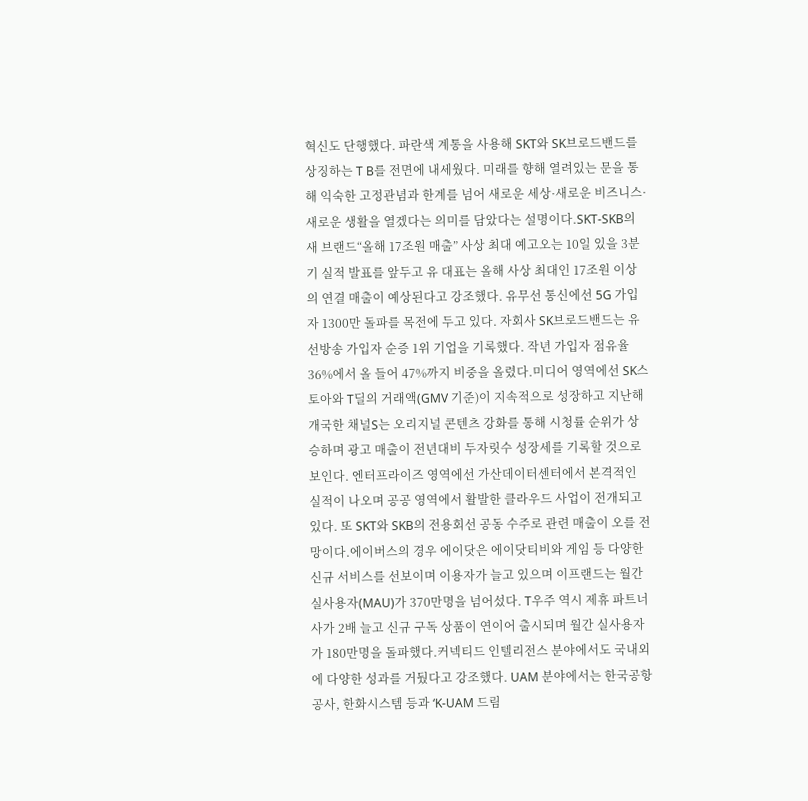혁신도 단행했다. 파란색 계통을 사용해 SKT와 SK브로드밴드를 상징하는 T B를 전면에 내세웠다. 미래를 향해 열려있는 문을 통해 익숙한 고정관념과 한계를 넘어 새로운 세상·새로운 비즈니스·새로운 생활을 열겠다는 의미를 담았다는 설명이다.SKT-SKB의 새 브랜드“올해 17조원 매출” 사상 최대 예고오는 10일 있을 3분기 실적 발표를 앞두고 유 대표는 올해 사상 최대인 17조원 이상의 연결 매출이 예상된다고 강조했다. 유무선 통신에선 5G 가입자 1300만 돌파를 목전에 두고 있다. 자회사 SK브로드밴드는 유선방송 가입자 순증 1위 기업을 기록했다. 작년 가입자 점유율 36%에서 올 들어 47%까지 비중을 올렸다.미디어 영역에선 SK스토아와 T딜의 거래액(GMV 기준)이 지속적으로 성장하고 지난해 개국한 채널S는 오리지널 콘텐츠 강화를 통해 시청률 순위가 상승하며 광고 매출이 전년대비 두자릿수 성장세를 기록할 것으로 보인다. 엔터프라이즈 영역에선 가산데이터센터에서 본격적인 실적이 나오며 공공 영역에서 활발한 클라우드 사업이 전개되고 있다. 또 SKT와 SKB의 전용회선 공동 수주로 관련 매출이 오를 전망이다.에이버스의 경우 에이닷은 에이닷티비와 게임 등 다양한 신규 서비스를 선보이며 이용자가 늘고 있으며 이프랜드는 월간 실사용자(MAU)가 370만명을 넘어섰다. T우주 역시 제휴 파트너사가 2배 늘고 신규 구독 상품이 연이어 출시되며 월간 실사용자가 180만명을 돌파했다.커넥티드 인텔리전스 분야에서도 국내외에 다양한 성과를 거뒀다고 강조했다. UAM 분야에서는 한국공항공사, 한화시스템 등과 ‘K-UAM 드림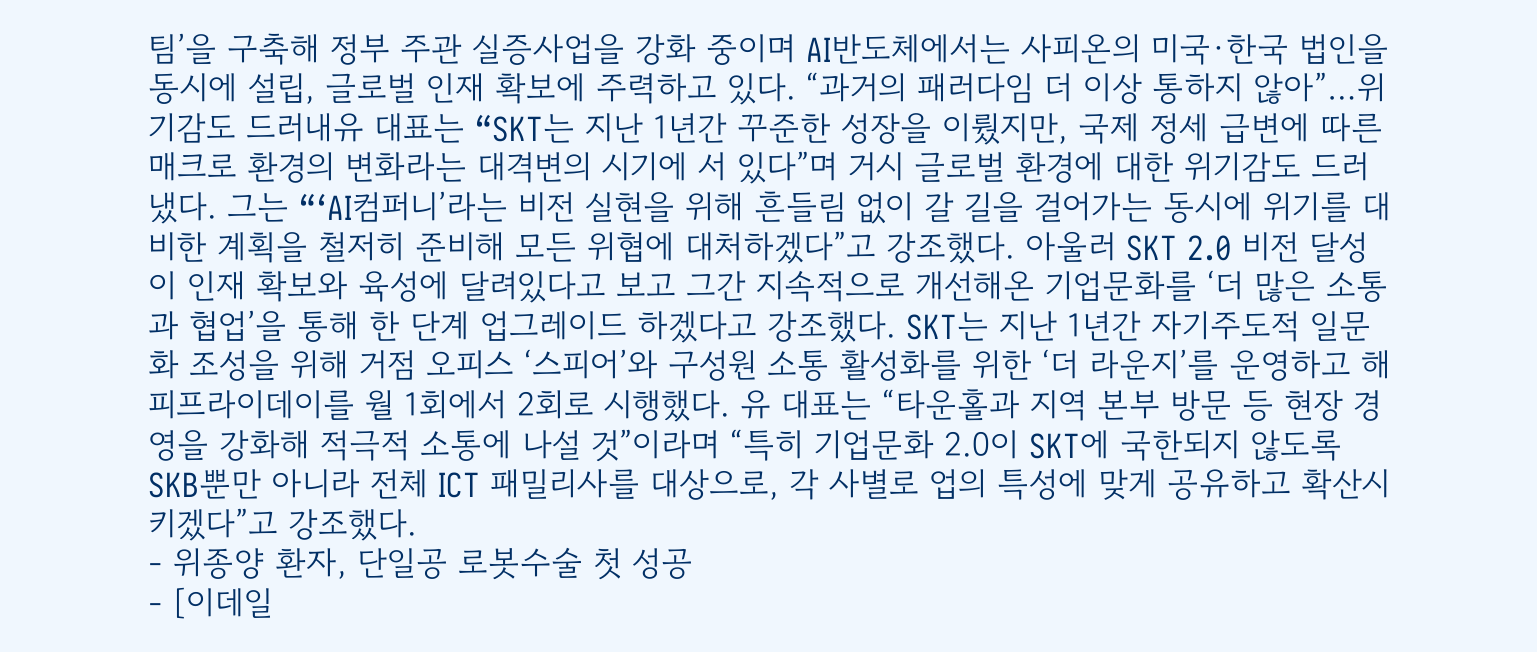팀’을 구축해 정부 주관 실증사업을 강화 중이며 AI반도체에서는 사피온의 미국·한국 법인을 동시에 설립, 글로벌 인재 확보에 주력하고 있다. “과거의 패러다임 더 이상 통하지 않아”…위기감도 드러내유 대표는 “SKT는 지난 1년간 꾸준한 성장을 이뤘지만, 국제 정세 급변에 따른 매크로 환경의 변화라는 대격변의 시기에 서 있다”며 거시 글로벌 환경에 대한 위기감도 드러냈다. 그는 “‘AI컴퍼니’라는 비전 실현을 위해 흔들림 없이 갈 길을 걸어가는 동시에 위기를 대비한 계획을 철저히 준비해 모든 위협에 대처하겠다”고 강조했다. 아울러 SKT 2.0 비전 달성이 인재 확보와 육성에 달려있다고 보고 그간 지속적으로 개선해온 기업문화를 ‘더 많은 소통과 협업’을 통해 한 단계 업그레이드 하겠다고 강조했다. SKT는 지난 1년간 자기주도적 일문화 조성을 위해 거점 오피스 ‘스피어’와 구성원 소통 활성화를 위한 ‘더 라운지’를 운영하고 해피프라이데이를 월 1회에서 2회로 시행했다. 유 대표는 “타운홀과 지역 본부 방문 등 현장 경영을 강화해 적극적 소통에 나설 것”이라며 “특히 기업문화 2.0이 SKT에 국한되지 않도록 SKB뿐만 아니라 전체 ICT 패밀리사를 대상으로, 각 사별로 업의 특성에 맞게 공유하고 확산시키겠다”고 강조했다.
- 위종양 환자, 단일공 로봇수술 첫 성공
- [이데일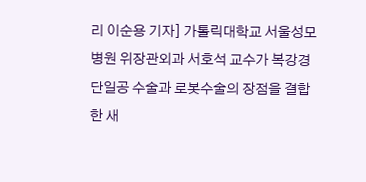리 이순용 기자] 가톨릭대학교 서울성모병원 위장관외과 서호석 교수가 복강경 단일공 수술과 로봇수술의 장점을 결합한 새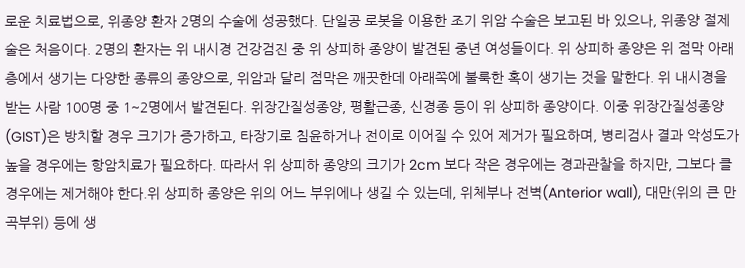로운 치료법으로, 위종양 환자 2명의 수술에 성공했다. 단일공 로봇을 이용한 조기 위암 수술은 보고된 바 있으나, 위종양 절제술은 처음이다. 2명의 환자는 위 내시경 건강검진 중 위 상피하 종양이 발견된 중년 여성들이다. 위 상피하 종양은 위 점막 아래층에서 생기는 다양한 종류의 종양으로, 위암과 달리 점막은 깨끗한데 아래쪽에 불룩한 혹이 생기는 것을 말한다. 위 내시경을 받는 사람 100명 중 1~2명에서 발견된다. 위장간질성종양, 평활근종, 신경종 등이 위 상피하 종양이다. 이중 위장간질성종양 (GIST)은 방치할 경우 크기가 증가하고, 타장기로 침윤하거나 전이로 이어질 수 있어 제거가 필요하며, 병리검사 결과 악성도가 높을 경우에는 항암치료가 필요하다. 따라서 위 상피하 종양의 크기가 2cm 보다 작은 경우에는 경과관찰을 하지만, 그보다 클 경우에는 제거해야 한다.위 상피하 종양은 위의 어느 부위에나 생길 수 있는데, 위체부나 전벽(Anterior wall), 대만(위의 큰 만곡부위) 등에 생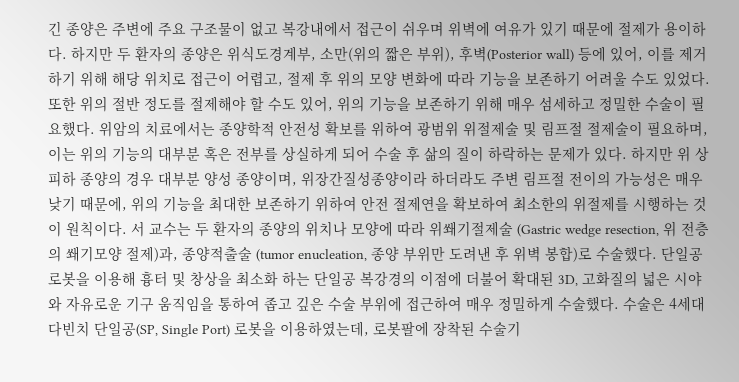긴 종양은 주변에 주요 구조물이 없고 복강내에서 접근이 쉬우며 위벽에 여유가 있기 때문에 절제가 용이하다. 하지만 두 환자의 종양은 위식도경계부, 소만(위의 짧은 부위), 후벽(Posterior wall) 등에 있어, 이를 제거하기 위해 해당 위치로 접근이 어렵고, 절제 후 위의 모양 변화에 따라 기능을 보존하기 어려울 수도 있었다. 또한 위의 절반 정도를 절제해야 할 수도 있어, 위의 기능을 보존하기 위해 매우 섬세하고 정밀한 수술이 필요했다. 위암의 치료에서는 종양학적 안전성 확보를 위하여 광범위 위절제술 및 림프절 절제술이 필요하며, 이는 위의 기능의 대부분 혹은 전부를 상실하게 되어 수술 후 삶의 질이 하락하는 문제가 있다. 하지만 위 상피하 종양의 경우 대부분 양성 종양이며, 위장간질성종양이라 하더라도 주변 림프절 전이의 가능성은 매우 낮기 때문에, 위의 기능을 최대한 보존하기 위하여 안전 절제연을 확보하여 최소한의 위절제를 시행하는 것이 원칙이다. 서 교수는 두 환자의 종양의 위치나 모양에 따라 위쐐기절제술 (Gastric wedge resection, 위 전층의 쐐기모양 절제)과, 종양적출술 (tumor enucleation, 종양 부위만 도려낸 후 위벽 봉합)로 수술했다. 단일공 로봇을 이용해 흉터 및 창상을 최소화 하는 단일공 복강경의 이점에 더불어 확대된 3D, 고화질의 넓은 시야와 자유로운 기구 움직임을 통하여 좁고 깊은 수술 부위에 접근하여 매우 정밀하게 수술했다. 수술은 4세대 다빈치 단일공(SP, Single Port) 로봇을 이용하였는데, 로봇팔에 장착된 수술기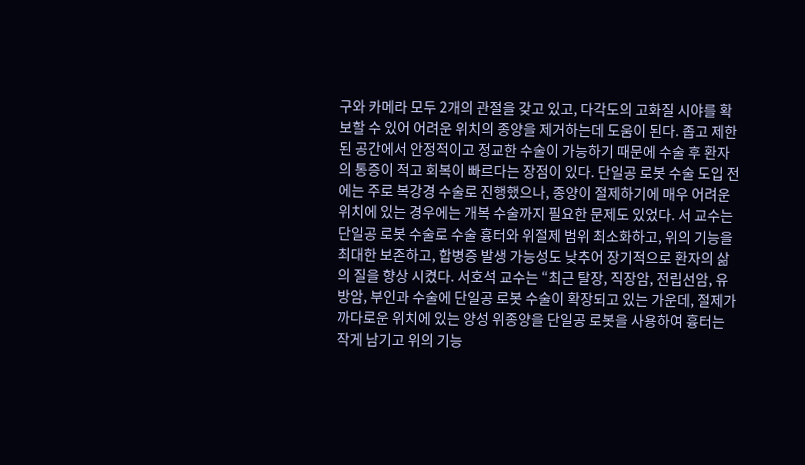구와 카메라 모두 2개의 관절을 갖고 있고, 다각도의 고화질 시야를 확보할 수 있어 어려운 위치의 종양을 제거하는데 도움이 된다. 좁고 제한된 공간에서 안정적이고 정교한 수술이 가능하기 때문에 수술 후 환자의 통증이 적고 회복이 빠르다는 장점이 있다. 단일공 로봇 수술 도입 전에는 주로 복강경 수술로 진행했으나, 종양이 절제하기에 매우 어려운 위치에 있는 경우에는 개복 수술까지 필요한 문제도 있었다. 서 교수는 단일공 로봇 수술로 수술 흉터와 위절제 범위 최소화하고, 위의 기능을 최대한 보존하고, 합병증 발생 가능성도 낮추어 장기적으로 환자의 삶의 질을 향상 시켰다. 서호석 교수는 “최근 탈장, 직장암, 전립선암, 유방암, 부인과 수술에 단일공 로봇 수술이 확장되고 있는 가운데, 절제가 까다로운 위치에 있는 양성 위종양을 단일공 로봇을 사용하여 흉터는 작게 남기고 위의 기능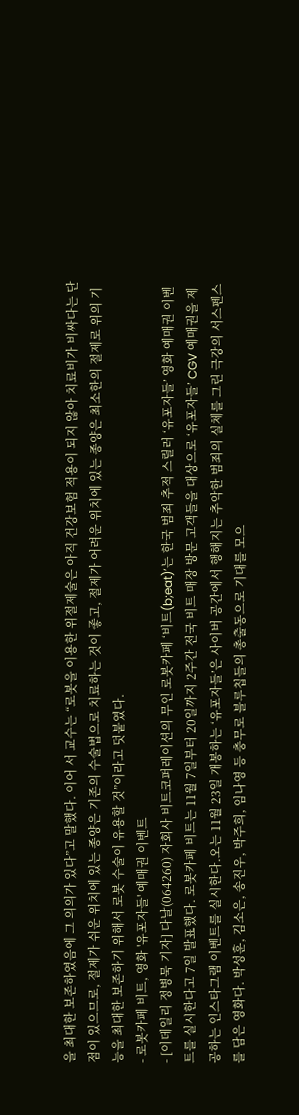을 최대한 보존하였음에 그 의의가 있다”고 말했다. 이어 서 교수는 “로봇을 이용한 위절제술은 아직 건강보험 적용이 되지 않아 치료비가 비싸다는 단점이 있으므로, 절제가 쉬운 위치에 있는 종양은 기존의 수술법으로 치료하는 것이 좋고, 절제가 어려운 위치에 있는 종양은 최소한의 절제로 위의 기능을 최대한 보존하기 위해서 로봇 수술이 유용할 것”이라고 덧붙였다.
- 로봇카페 비트, 영화 '유포자들' 예매권 이벤트
- [이데일리 정병묵 기자] 다날(064260) 자회사 비트코퍼레이션의 무인 로봇카페 ‘비트(b;eat)’는 한국 범죄 추적 스릴러 ‘유포자들’ 영화 예매권 이벤트를 실시한다고 7일 발표했다. 로봇카페 비트는 11월 7일부터 20일까지 2주간 전국 비트 매장 방문 고객들을 대상으로 ‘유포자들’ CGV 예매권을 제공하는 인스타그램 이벤트를 실시한다.오는 11월 23일 개봉하는 ‘유포자들’은 사이버 공간에서 행해지는 추악한 범죄의 실체를 그린 극강의 서스펜스를 담은 영화다. 박성훈, 김소은, 송진우, 박주희, 임나영 등 충무로 블루칩들의 총출동으로 기대를 모으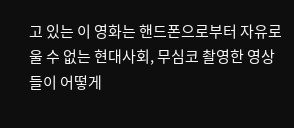고 있는 이 영화는 핸드폰으로부터 자유로울 수 없는 현대사회, 무심코 촬영한 영상들이 어떻게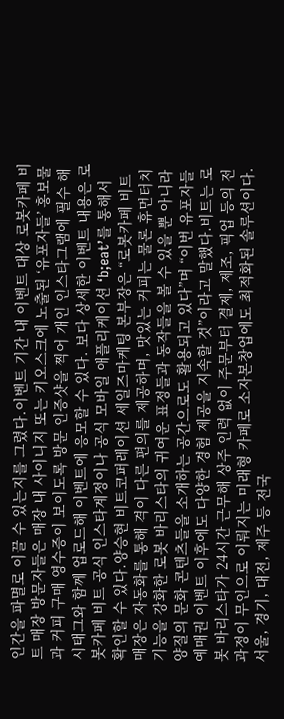인간을 파멸로 이끌 수 있는지를 그렸다.이벤트 기간 내 이벤트 대상 로봇카페 비트 매장 방문자들은 매장 내 사이니지 또는 키오스크에 노출된 ‘유포자들’ 홍보물과 커피 구매 영수증이 보이도록 방문 인증샷을 찍어 개인 인스타그램에 필수 해시태그와 함께 업로드해 이벤트에 응모할 수 있다. 보다 상세한 이벤트 내용은 로봇카페 비트 공식 인스타계정이나 공식 모바일 애플리케이션 ‘b;eat’를 통해서 확인할 수 있다.양승현 비트코퍼레이션 세일즈마케팅 본부장은 “로봇카페 비트 매장은 자동화를 통해 격이 다른 편의를 제공하며, 맛있는 커피는 물론 휴먼터치 기능을 강화한 로봇 바리스타의 귀여운 표정들과 동작들을 볼 수 있을 뿐 아니라 양질의 문화 콘텐츠들을 소개하는 공간으로도 활용되고 있다”며 “이번 유포자들 예매권 이벤트 이후에도 다양한 경험 제공을 지속할 것”이라고 말했다.비트는 로봇 바리스타가 24시간 근무해 상주 인력 없이 주문부터 결제, 제조, 픽업 등의 전 과정이 무인으로 이뤄지는 미래형 카페로 소자본창업에도 최적화된 솔루션이다. 서울, 경기, 대전, 제주 등 전국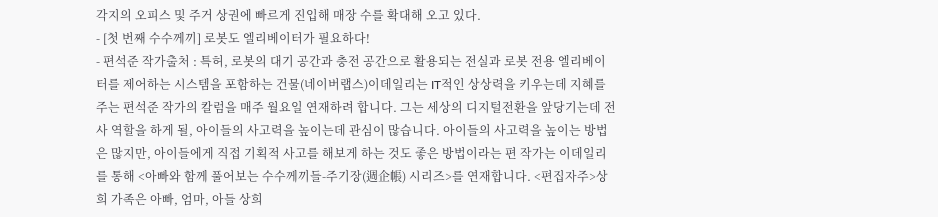각지의 오피스 및 주거 상권에 빠르게 진입해 매장 수를 확대해 오고 있다.
- [첫 번째 수수께끼] 로봇도 엘리베이터가 필요하다!
- 편석준 작가출처 : 특허, 로봇의 대기 공간과 충전 공간으로 활용되는 전실과 로봇 전용 엘리베이터를 제어하는 시스템을 포함하는 건물(네이버랩스)이데일리는 IT적인 상상력을 키우는데 지혜를 주는 편석준 작가의 칼럼을 매주 월요일 연재하려 합니다. 그는 세상의 디지털전환을 앞당기는데 전사 역할을 하게 될, 아이들의 사고력을 높이는데 관심이 많습니다. 아이들의 사고력을 높이는 방법은 많지만, 아이들에게 직접 기획적 사고를 해보게 하는 것도 좋은 방법이라는 편 작가는 이데일리를 통해 <아빠와 함께 풀어보는 수수께끼들-주기장(週企帳) 시리즈>를 연재합니다. <편집자주>상희 가족은 아빠, 엄마, 아들 상희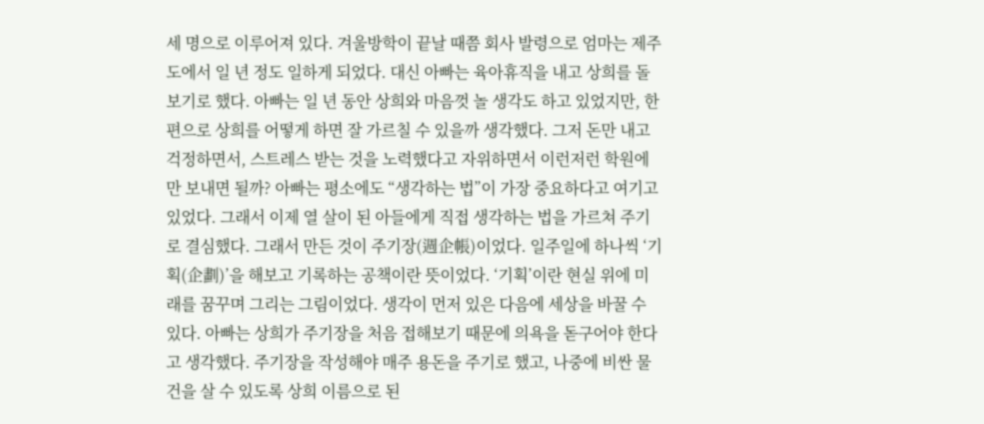세 명으로 이루어져 있다. 겨울방학이 끝날 때쯤 회사 발령으로 엄마는 제주도에서 일 년 정도 일하게 되었다. 대신 아빠는 육아휴직을 내고 상희를 돌보기로 했다. 아빠는 일 년 동안 상희와 마음껏 놀 생각도 하고 있었지만, 한편으로 상희를 어떻게 하면 잘 가르칠 수 있을까 생각했다. 그저 돈만 내고 걱정하면서, 스트레스 받는 것을 노력했다고 자위하면서 이런저런 학원에만 보내면 될까? 아빠는 평소에도 “생각하는 법”이 가장 중요하다고 여기고 있었다. 그래서 이제 열 살이 된 아들에게 직접 생각하는 법을 가르쳐 주기로 결심했다. 그래서 만든 것이 주기장(週企帳)이었다. 일주일에 하나씩 ‘기획(企劃)’을 해보고 기록하는 공책이란 뜻이었다. ‘기획’이란 현실 위에 미래를 꿈꾸며 그리는 그림이었다. 생각이 먼저 있은 다음에 세상을 바꿀 수 있다. 아빠는 상희가 주기장을 처음 접해보기 때문에 의욕을 돋구어야 한다고 생각했다. 주기장을 작성해야 매주 용돈을 주기로 했고, 나중에 비싼 물건을 살 수 있도록 상희 이름으로 된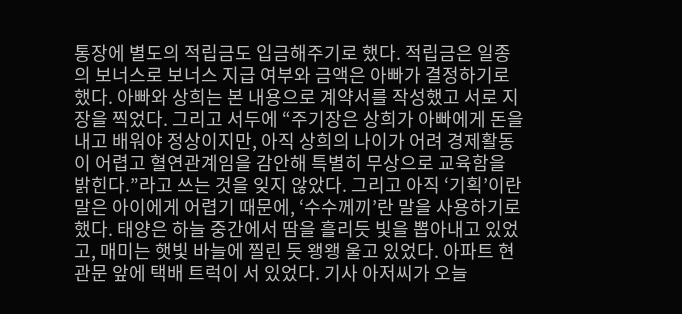통장에 별도의 적립금도 입금해주기로 했다. 적립금은 일종의 보너스로 보너스 지급 여부와 금액은 아빠가 결정하기로 했다. 아빠와 상희는 본 내용으로 계약서를 작성했고 서로 지장을 찍었다. 그리고 서두에 “주기장은 상희가 아빠에게 돈을 내고 배워야 정상이지만, 아직 상희의 나이가 어려 경제활동이 어렵고 혈연관계임을 감안해 특별히 무상으로 교육함을 밝힌다.”라고 쓰는 것을 잊지 않았다. 그리고 아직 ‘기획’이란 말은 아이에게 어렵기 때문에, ‘수수께끼’란 말을 사용하기로 했다. 태양은 하늘 중간에서 땀을 흘리듯 빛을 뽑아내고 있었고, 매미는 햇빛 바늘에 찔린 듯 왱왱 울고 있었다. 아파트 현관문 앞에 택배 트럭이 서 있었다. 기사 아저씨가 오늘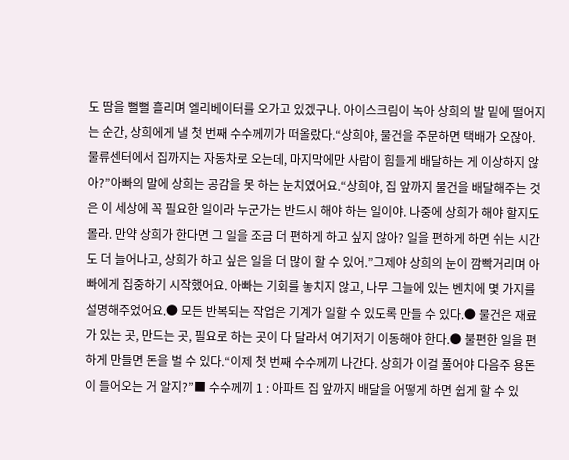도 땀을 뻘뻘 흘리며 엘리베이터를 오가고 있겠구나. 아이스크림이 녹아 상희의 발 밑에 떨어지는 순간, 상희에게 낼 첫 번째 수수께끼가 떠올랐다.“상희야, 물건을 주문하면 택배가 오잖아. 물류센터에서 집까지는 자동차로 오는데, 마지막에만 사람이 힘들게 배달하는 게 이상하지 않아?”아빠의 말에 상희는 공감을 못 하는 눈치였어요.“상희야, 집 앞까지 물건을 배달해주는 것은 이 세상에 꼭 필요한 일이라 누군가는 반드시 해야 하는 일이야. 나중에 상희가 해야 할지도 몰라. 만약 상희가 한다면 그 일을 조금 더 편하게 하고 싶지 않아? 일을 편하게 하면 쉬는 시간도 더 늘어나고, 상희가 하고 싶은 일을 더 많이 할 수 있어.”그제야 상희의 눈이 깜빡거리며 아빠에게 집중하기 시작했어요. 아빠는 기회를 놓치지 않고, 나무 그늘에 있는 벤치에 몇 가지를 설명해주었어요.● 모든 반복되는 작업은 기계가 일할 수 있도록 만들 수 있다.● 물건은 재료가 있는 곳, 만드는 곳, 필요로 하는 곳이 다 달라서 여기저기 이동해야 한다.● 불편한 일을 편하게 만들면 돈을 벌 수 있다.“이제 첫 번째 수수께끼 나간다. 상희가 이걸 풀어야 다음주 용돈이 들어오는 거 알지?”■ 수수께끼 1 : 아파트 집 앞까지 배달을 어떻게 하면 쉽게 할 수 있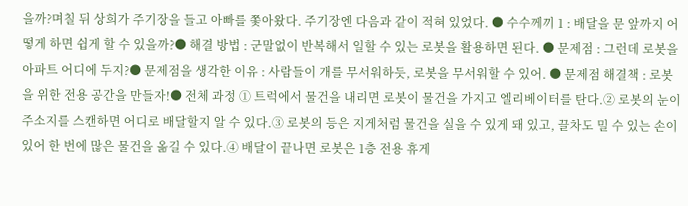을까?며칠 뒤 상희가 주기장을 들고 아빠를 쫓아왔다. 주기장엔 다음과 같이 적혀 있었다. ● 수수께끼 1 : 배달을 문 앞까지 어떻게 하면 쉽게 할 수 있을까?● 해결 방법 : 군말없이 반복해서 일할 수 있는 로봇을 활용하면 된다. ● 문제점 : 그런데 로봇을 아파트 어디에 두지?● 문제점을 생각한 이유 : 사람들이 개를 무서워하듯, 로봇을 무서워할 수 있어. ● 문제점 해결책 : 로봇을 위한 전용 공간을 만들자!● 전체 과정 ① 트럭에서 물건을 내리면 로봇이 물건을 가지고 엘리베이터를 탄다.② 로봇의 눈이 주소지를 스캔하면 어디로 배달할지 알 수 있다.③ 로봇의 등은 지게처럼 물건을 실을 수 있게 돼 있고, 끌차도 밀 수 있는 손이 있어 한 번에 많은 물건을 옮길 수 있다.④ 배달이 끝나면 로봇은 1층 전용 휴게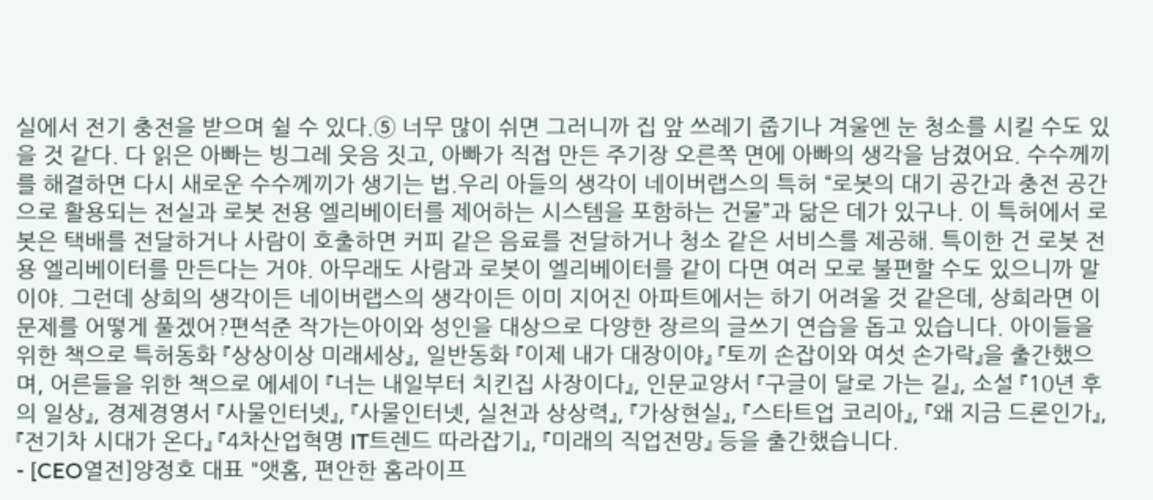실에서 전기 충전을 받으며 쉴 수 있다.⑤ 너무 많이 쉬면 그러니까 집 앞 쓰레기 줍기나 겨울엔 눈 청소를 시킬 수도 있을 것 같다. 다 읽은 아빠는 빙그레 웃음 짓고, 아빠가 직접 만든 주기장 오른쪽 면에 아빠의 생각을 남겼어요. 수수께끼를 해결하면 다시 새로운 수수께끼가 생기는 법.우리 아들의 생각이 네이버랩스의 특허 “로봇의 대기 공간과 충전 공간으로 활용되는 전실과 로봇 전용 엘리베이터를 제어하는 시스템을 포함하는 건물”과 닮은 데가 있구나. 이 특허에서 로봇은 택배를 전달하거나 사람이 호출하면 커피 같은 음료를 전달하거나 청소 같은 서비스를 제공해. 특이한 건 로봇 전용 엘리베이터를 만든다는 거야. 아무래도 사람과 로봇이 엘리베이터를 같이 다면 여러 모로 불편할 수도 있으니까 말이야. 그런데 상희의 생각이든 네이버랩스의 생각이든 이미 지어진 아파트에서는 하기 어려울 것 같은데, 상희라면 이 문제를 어떻게 풀겠어?편석준 작가는아이와 성인을 대상으로 다양한 장르의 글쓰기 연습을 돕고 있습니다. 아이들을 위한 책으로 특허동화 『상상이상 미래세상』, 일반동화 『이제 내가 대장이야』 『토끼 손잡이와 여섯 손가락』을 출간했으며, 어른들을 위한 책으로 에세이 『너는 내일부터 치킨집 사장이다』, 인문교양서 『구글이 달로 가는 길』, 소설 『10년 후의 일상』, 경제경영서 『사물인터넷』, 『사물인터넷, 실천과 상상력』, 『가상현실』, 『스타트업 코리아』, 『왜 지금 드론인가』, 『전기차 시대가 온다』 『4차산업혁명 IT트렌드 따라잡기』, 『미래의 직업전망』 등을 출간했습니다.
- [CEO열전]양정호 대표 "앳홈, 편안한 홈라이프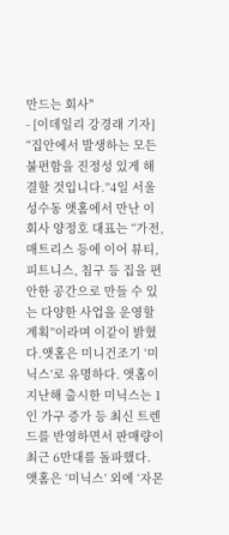만드는 회사"
- [이데일리 강경래 기자] “집안에서 발생하는 모든 불편함을 진정성 있게 해결할 것입니다.”4일 서울 성수동 앳홈에서 만난 이 회사 양정호 대표는 “가전, 매트리스 등에 이어 뷰티, 피트니스, 침구 등 집을 편안한 공간으로 만들 수 있는 다양한 사업을 운영할 계획”이라며 이같이 밝혔다.앳홈은 미니건조기 ‘미닉스’로 유명하다. 앳홈이 지난해 출시한 미닉스는 1인 가구 증가 등 최신 트렌드를 반영하면서 판매량이 최근 6만대를 돌파했다. 앳홈은 ‘미닉스’ 외에 ‘자몬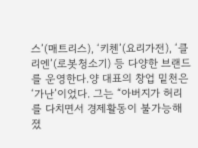스’(매트리스), ‘키첸’(요리가전), ‘클리엔’(로봇청소기) 등 다양한 브랜드를 운영한다.양 대표의 창업 밑천은 ‘가난’이었다. 그는 “아버지가 허리를 다치면서 경제활동이 불가능해졌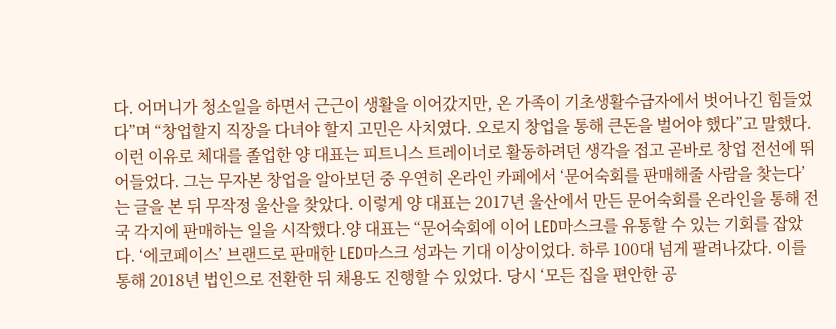다. 어머니가 청소일을 하면서 근근이 생활을 이어갔지만, 온 가족이 기초생활수급자에서 벗어나긴 힘들었다”며 “창업할지 직장을 다녀야 할지 고민은 사치였다. 오로지 창업을 통해 큰돈을 벌어야 했다”고 말했다.이런 이유로 체대를 졸업한 양 대표는 피트니스 트레이너로 활동하려던 생각을 접고 곧바로 창업 전선에 뛰어들었다. 그는 무자본 창업을 알아보던 중 우연히 온라인 카페에서 ‘문어숙회를 판매해줄 사람을 찾는다’는 글을 본 뒤 무작정 울산을 찾았다. 이렇게 양 대표는 2017년 울산에서 만든 문어숙회를 온라인을 통해 전국 각지에 판매하는 일을 시작했다.양 대표는 “문어숙회에 이어 LED마스크를 유통할 수 있는 기회를 잡았다. ‘에코페이스’ 브랜드로 판매한 LED마스크 성과는 기대 이상이었다. 하루 100대 넘게 팔려나갔다. 이를 통해 2018년 법인으로 전환한 뒤 채용도 진행할 수 있었다. 당시 ‘모든 집을 편안한 공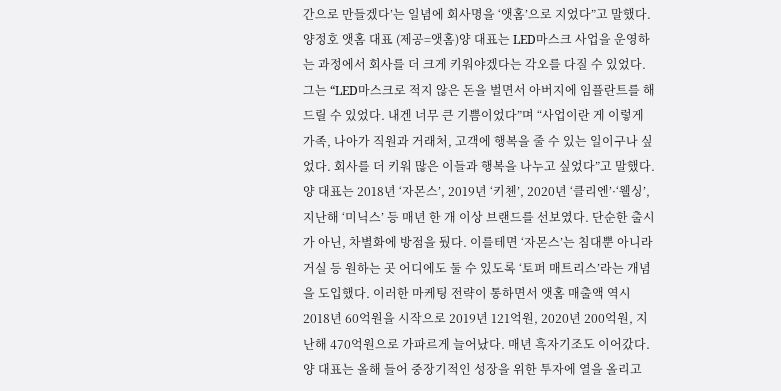간으로 만들겠다’는 일념에 회사명을 ‘앳홈’으로 지었다”고 말했다.양정호 앳홈 대표 (제공=앳홈)양 대표는 LED마스크 사업을 운영하는 과정에서 회사를 더 크게 키워야겠다는 각오를 다질 수 있었다. 그는 “LED마스크로 적지 않은 돈을 벌면서 아버지에 임플란트를 해 드릴 수 있었다. 내겐 너무 큰 기쁨이었다”며 “사업이란 게 이렇게 가족, 나아가 직원과 거래처, 고객에 행복을 줄 수 있는 일이구나 싶었다. 회사를 더 키워 많은 이들과 행복을 나누고 싶었다”고 말했다.양 대표는 2018년 ‘자몬스’, 2019년 ‘키첸’, 2020년 ‘클리엔’·‘웰싱’, 지난해 ‘미닉스’ 등 매년 한 개 이상 브랜드를 선보였다. 단순한 출시가 아닌, 차별화에 방점을 뒀다. 이를테면 ‘자몬스’는 침대뿐 아니라 거실 등 원하는 곳 어디에도 둘 수 있도록 ‘토퍼 매트리스’라는 개념을 도입했다. 이러한 마케팅 전략이 통하면서 앳홈 매출액 역시 2018년 60억원을 시작으로 2019년 121억원, 2020년 200억원, 지난해 470억원으로 가파르게 늘어났다. 매년 흑자기조도 이어갔다.양 대표는 올해 들어 중장기적인 성장을 위한 투자에 열을 올리고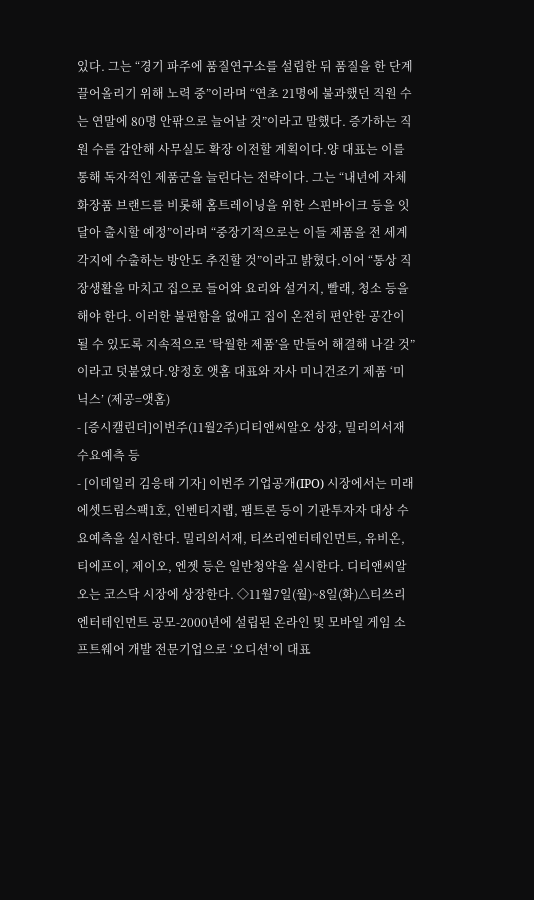있다. 그는 “경기 파주에 품질연구소를 설립한 뒤 품질을 한 단계 끌어올리기 위해 노력 중”이라며 “연초 21명에 불과했던 직원 수는 연말에 80명 안팎으로 늘어날 것”이라고 말했다. 증가하는 직원 수를 감안해 사무실도 확장 이전할 계획이다.양 대표는 이를 통해 독자적인 제품군을 늘린다는 전략이다. 그는 “내년에 자체 화장품 브랜드를 비롯해 홈트레이닝을 위한 스핀바이크 등을 잇달아 출시할 예정”이라며 “중장기적으로는 이들 제품을 전 세계 각지에 수출하는 방안도 추진할 것”이라고 밝혔다.이어 “통상 직장생활을 마치고 집으로 들어와 요리와 설거지, 빨래, 청소 등을 해야 한다. 이러한 불편함을 없애고 집이 온전히 편안한 공간이 될 수 있도록 지속적으로 ‘탁월한 제품’을 만들어 해결해 나갈 것”이라고 덧붙였다.양정호 앳홈 대표와 자사 미니건조기 제품 ‘미닉스’ (제공=앳홈)
- [증시캘린더]이번주(11월2주)디티앤씨알오 상장, 밀리의서재 수요예측 등
- [이데일리 김응태 기자] 이번주 기업공개(IPO) 시장에서는 미래에셋드림스팩1호, 인벤티지랩, 팸트론 등이 기관투자자 대상 수요예측을 실시한다. 밀리의서재, 티쓰리엔터테인먼트, 유비온, 티에프이, 제이오, 엔젯 등은 일반청약을 실시한다. 디티앤씨알오는 코스닥 시장에 상장한다. ◇11월7일(월)~8일(화)△티쓰리엔터테인먼트 공모-2000년에 설립된 온라인 및 모바일 게임 소프트웨어 개발 전문기업으로 ‘오디션’이 대표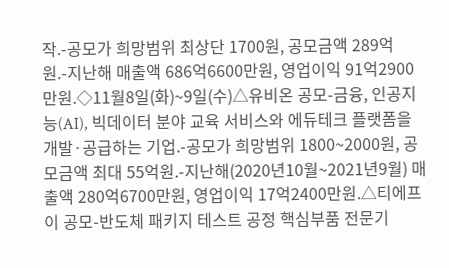작.-공모가 희망범위 최상단 1700원, 공모금액 289억원.-지난해 매출액 686억6600만원, 영업이익 91억2900만원.◇11월8일(화)~9일(수)△유비온 공모-금융, 인공지능(AI), 빅데이터 분야 교육 서비스와 에듀테크 플랫폼을 개발·공급하는 기업.-공모가 희망범위 1800~2000원, 공모금액 최대 55억원.-지난해(2020년10월~2021년9월) 매출액 280억6700만원, 영업이익 17억2400만원.△티에프이 공모-반도체 패키지 테스트 공정 핵심부품 전문기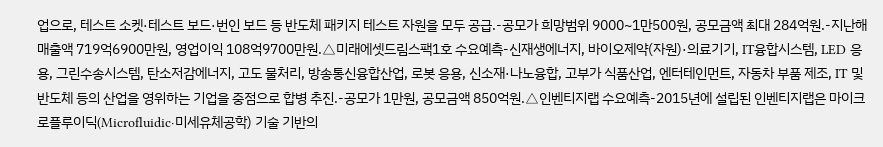업으로, 테스트 소켓·테스트 보드·번인 보드 등 반도체 패키지 테스트 자원을 모두 공급.-공모가 희망범위 9000~1만500원, 공모금액 최대 284억원.-지난해 매출액 719억6900만원, 영업이익 108억9700만원.△미래에셋드림스팩1호 수요예측-신재생에너지, 바이오제약(자원)·의료기기, IT융합시스템, LED 응용, 그린수송시스템, 탄소저감에너지, 고도 물처리, 방송통신융합산업, 로봇 응용, 신소재·나노융합, 고부가 식품산업, 엔터테인먼트, 자동차 부품 제조, IT 및 반도체 등의 산업을 영위하는 기업을 중점으로 합병 추진.-공모가 1만원, 공모금액 850억원.△인벤티지랩 수요예측-2015년에 설립된 인벤티지랩은 마이크로플루이딕(Microfluidic·미세유체공학) 기술 기반의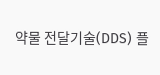약물 전달기술(DDS) 플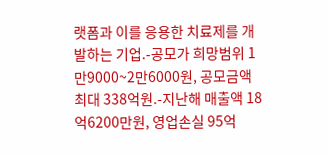랫폼과 이를 응용한 치료제를 개발하는 기업.-공모가 희망범위 1만9000~2만6000원, 공모금액 최대 338억원.-지난해 매출액 18억6200만원, 영업손실 95억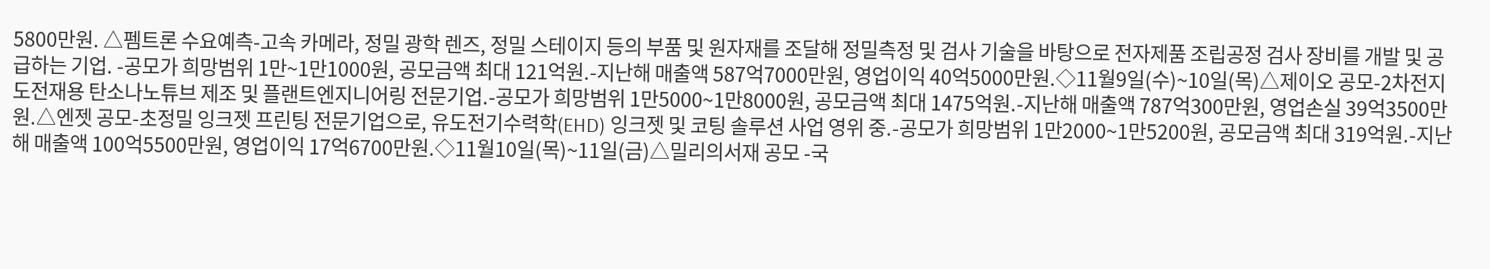5800만원. △펨트론 수요예측-고속 카메라, 정밀 광학 렌즈, 정밀 스테이지 등의 부품 및 원자재를 조달해 정밀측정 및 검사 기술을 바탕으로 전자제품 조립공정 검사 장비를 개발 및 공급하는 기업. -공모가 희망범위 1만~1만1000원, 공모금액 최대 121억원.-지난해 매출액 587억7000만원, 영업이익 40억5000만원.◇11월9일(수)~10일(목)△제이오 공모-2차전지 도전재용 탄소나노튜브 제조 및 플랜트엔지니어링 전문기업.-공모가 희망범위 1만5000~1만8000원, 공모금액 최대 1475억원.-지난해 매출액 787억300만원, 영업손실 39억3500만원.△엔젯 공모-초정밀 잉크젯 프린팅 전문기업으로, 유도전기수력학(EHD) 잉크젯 및 코팅 솔루션 사업 영위 중.-공모가 희망범위 1만2000~1만5200원, 공모금액 최대 319억원.-지난해 매출액 100억5500만원, 영업이익 17억6700만원.◇11월10일(목)~11일(금)△밀리의서재 공모 -국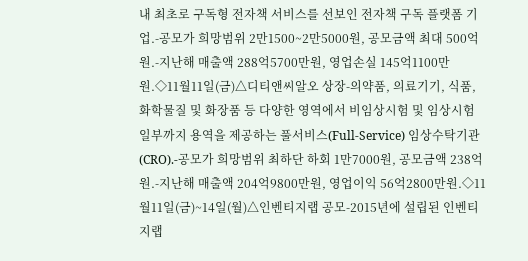내 최초로 구독형 전자책 서비스를 선보인 전자책 구독 플랫폼 기업.-공모가 희망범위 2만1500~2만5000원, 공모금액 최대 500억원.-지난해 매출액 288억5700만원, 영업손실 145억1100만원.◇11월11일(금)△디티앤씨알오 상장-의약품, 의료기기, 식품, 화학물질 및 화장품 등 다양한 영역에서 비임상시험 및 임상시험 일부까지 용역을 제공하는 풀서비스(Full-Service) 임상수탁기관(CRO).-공모가 희망범위 최하단 하회 1만7000원, 공모금액 238억원.-지난해 매출액 204억9800만원, 영업이익 56억2800만원.◇11월11일(금)~14일(월)△인벤티지랩 공모-2015년에 설립된 인벤티지랩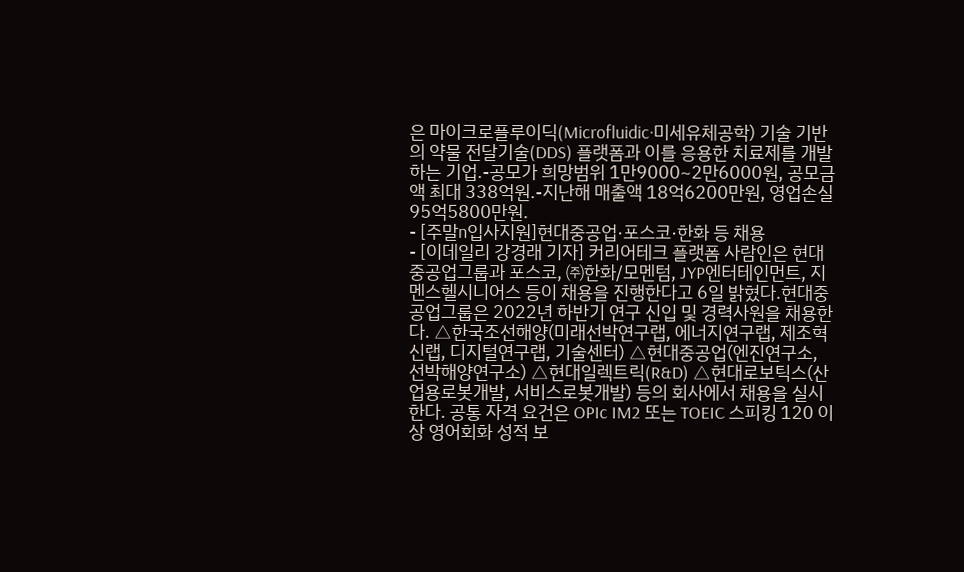은 마이크로플루이딕(Microfluidic·미세유체공학) 기술 기반의 약물 전달기술(DDS) 플랫폼과 이를 응용한 치료제를 개발하는 기업.-공모가 희망범위 1만9000~2만6000원, 공모금액 최대 338억원.-지난해 매출액 18억6200만원, 영업손실 95억5800만원.
- [주말n입사지원]현대중공업·포스코·한화 등 채용
- [이데일리 강경래 기자] 커리어테크 플랫폼 사람인은 현대중공업그룹과 포스코, ㈜한화/모멘텀, JYP엔터테인먼트, 지멘스헬시니어스 등이 채용을 진행한다고 6일 밝혔다.현대중공업그룹은 2022년 하반기 연구 신입 및 경력사원을 채용한다. △한국조선해양(미래선박연구랩, 에너지연구랩, 제조혁신랩, 디지털연구랩, 기술센터) △현대중공업(엔진연구소, 선박해양연구소) △현대일렉트릭(R&D) △현대로보틱스(산업용로봇개발, 서비스로봇개발) 등의 회사에서 채용을 실시한다. 공통 자격 요건은 OPIc IM2 또는 TOEIC 스피킹 120 이상 영어회화 성적 보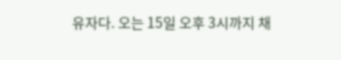유자다. 오는 15일 오후 3시까지 채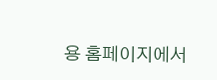용 홈페이지에서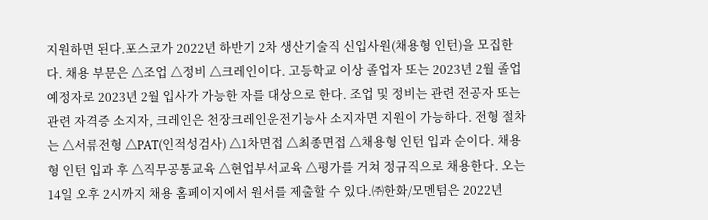지원하면 된다.포스코가 2022년 하반기 2차 생산기술직 신입사원(채용형 인턴)을 모집한다. 채용 부문은 △조업 △정비 △크레인이다. 고등학교 이상 졸업자 또는 2023년 2월 졸업 예정자로 2023년 2월 입사가 가능한 자를 대상으로 한다. 조업 및 정비는 관련 전공자 또는 관련 자격증 소지자, 크레인은 천장크레인운전기능사 소지자면 지원이 가능하다. 전형 절차는 △서류전형 △PAT(인적성검사) △1차면접 △최종면접 △채용형 인턴 입과 순이다. 채용형 인턴 입과 후 △직무공통교육 △현업부서교육 △평가를 거쳐 정규직으로 채용한다. 오는 14일 오후 2시까지 채용 홈페이지에서 원서를 제출할 수 있다.㈜한화/모멘텀은 2022년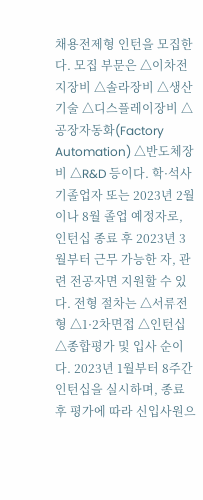채용전제형 인턴을 모집한다. 모집 부문은 △이차전지장비 △솔라장비 △생산기술 △디스플레이장비 △공장자동화(Factory Automation) △반도체장비 △R&D 등이다. 학·석사 기졸업자 또는 2023년 2월이나 8월 졸업 예정자로, 인턴십 종료 후 2023년 3월부터 근무 가능한 자, 관련 전공자면 지원할 수 있다. 전형 절차는 △서류전형 △1·2차면접 △인턴십 △종합평가 및 입사 순이다. 2023년 1월부터 8주간 인턴십을 실시하며, 종료 후 평가에 따라 신입사원으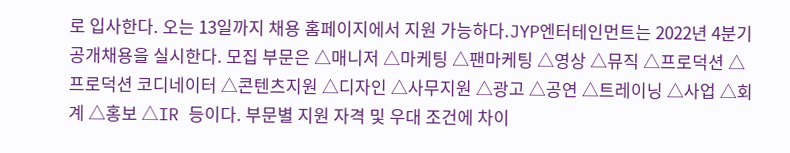로 입사한다. 오는 13일까지 채용 홈페이지에서 지원 가능하다.JYP엔터테인먼트는 2022년 4분기 공개채용을 실시한다. 모집 부문은 △매니저 △마케팅 △팬마케팅 △영상 △뮤직 △프로덕션 △프로덕션 코디네이터 △콘텐츠지원 △디자인 △사무지원 △광고 △공연 △트레이닝 △사업 △회계 △홍보 △IR 등이다. 부문별 지원 자격 및 우대 조건에 차이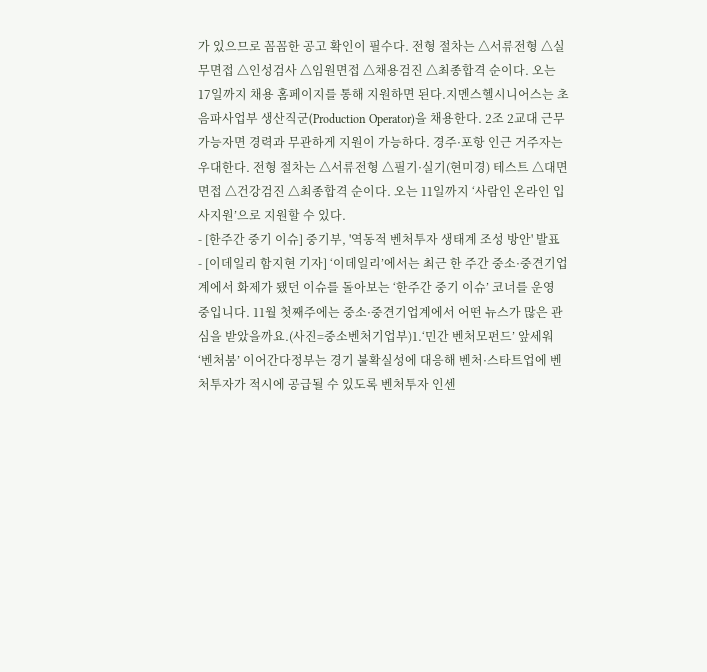가 있으므로 꼼꼼한 공고 확인이 필수다. 전형 절차는 △서류전형 △실무면접 △인성검사 △임원면접 △채용검진 △최종합격 순이다. 오는 17일까지 채용 홈페이지를 통해 지원하면 된다.지멘스헬시니어스는 초음파사업부 생산직군(Production Operator)을 채용한다. 2조 2교대 근무 가능자면 경력과 무관하게 지원이 가능하다. 경주·포항 인근 거주자는 우대한다. 전형 절차는 △서류전형 △필기·실기(현미경) 테스트 △대면면접 △건강검진 △최종합격 순이다. 오는 11일까지 ‘사람인 온라인 입사지원’으로 지원할 수 있다.
- [한주간 중기 이슈] 중기부, '역동적 벤처투자 생태계 조성 방안' 발표
- [이데일리 함지현 기자] ‘이데일리’에서는 최근 한 주간 중소·중견기업계에서 화제가 됐던 이슈를 돌아보는 ‘한주간 중기 이슈’ 코너를 운영 중입니다. 11월 첫째주에는 중소·중견기업계에서 어떤 뉴스가 많은 관심을 받았을까요.(사진=중소벤처기업부)1.‘민간 벤처모펀드’ 앞세워 ‘벤처붐’ 이어간다정부는 경기 불확실성에 대응해 벤처·스타트업에 벤처투자가 적시에 공급될 수 있도록 벤처투자 인센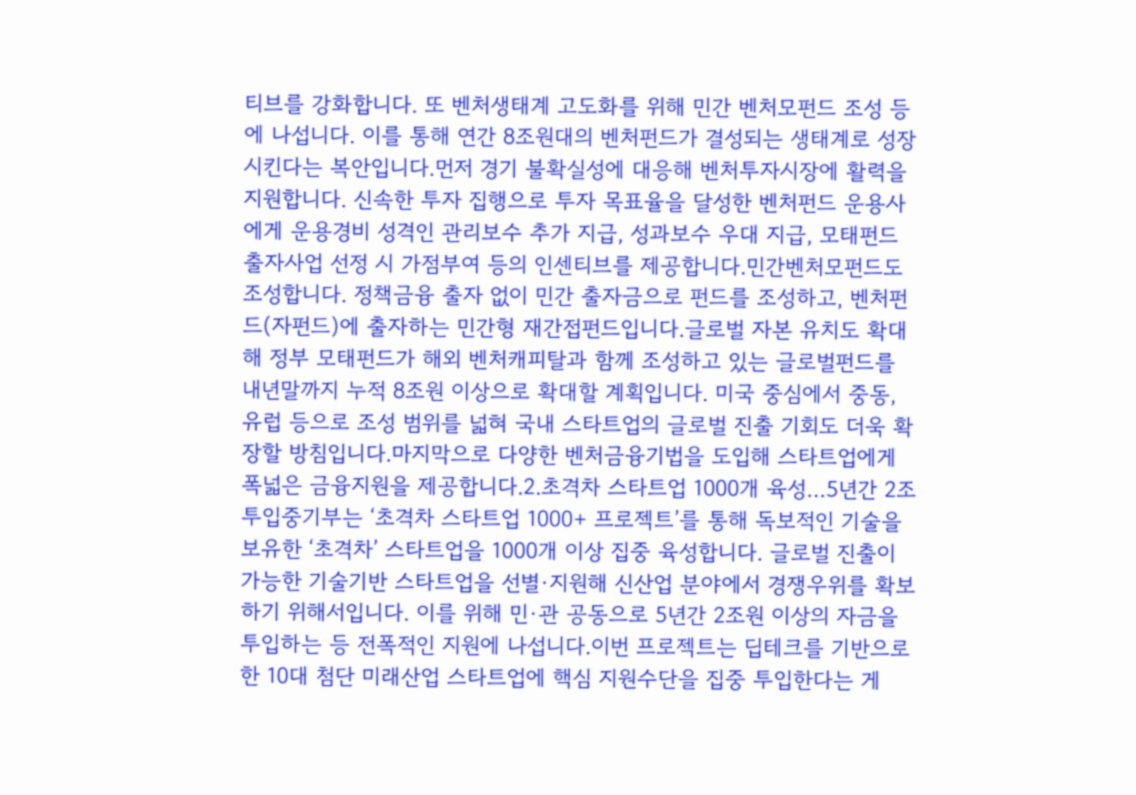티브를 강화합니다. 또 벤처생태계 고도화를 위해 민간 벤처모펀드 조성 등에 나섭니다. 이를 통해 연간 8조원대의 벤처펀드가 결성되는 생태계로 성장시킨다는 복안입니다.먼저 경기 불확실성에 대응해 벤처투자시장에 활력을 지원합니다. 신속한 투자 집행으로 투자 목표율을 달성한 벤처펀드 운용사에게 운용경비 성격인 관리보수 추가 지급, 성과보수 우대 지급, 모태펀드 출자사업 선정 시 가점부여 등의 인센티브를 제공합니다.민간벤처모펀드도 조성합니다. 정책금융 출자 없이 민간 출자금으로 펀드를 조성하고, 벤처펀드(자펀드)에 출자하는 민간형 재간접펀드입니다.글로벌 자본 유치도 확대해 정부 모태펀드가 해외 벤처캐피탈과 함께 조성하고 있는 글로벌펀드를 내년말까지 누적 8조원 이상으로 확대할 계획입니다. 미국 중심에서 중동, 유럽 등으로 조성 범위를 넓혀 국내 스타트업의 글로벌 진출 기회도 더욱 확장할 방침입니다.마지막으로 다양한 벤처금융기법을 도입해 스타트업에게 폭넓은 금융지원을 제공합니다.2.초격차 스타트업 1000개 육성…5년간 2조 투입중기부는 ‘초격차 스타트업 1000+ 프로젝트’를 통해 독보적인 기술을 보유한 ‘초격차’ 스타트업을 1000개 이상 집중 육성합니다. 글로벌 진출이 가능한 기술기반 스타트업을 선별·지원해 신산업 분야에서 경쟁우위를 확보하기 위해서입니다. 이를 위해 민·관 공동으로 5년간 2조원 이상의 자금을 투입하는 등 전폭적인 지원에 나섭니다.이번 프로젝트는 딥테크를 기반으로 한 10대 첨단 미래산업 스타트업에 핵심 지원수단을 집중 투입한다는 게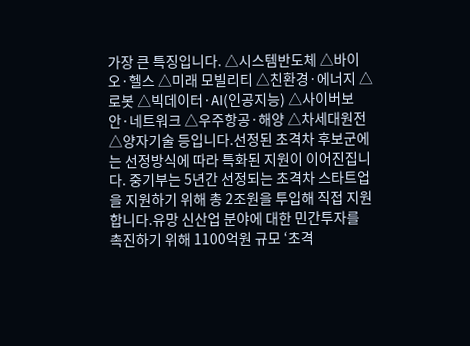가장 큰 특징입니다. △시스템반도체 △바이오·헬스 △미래 모빌리티 △친환경·에너지 △로봇 △빅데이터·AI(인공지능) △사이버보안·네트워크 △우주항공·해양 △차세대원전 △양자기술 등입니다.선정된 초격차 후보군에는 선정방식에 따라 특화된 지원이 이어진집니다. 중기부는 5년간 선정되는 초격차 스타트업을 지원하기 위해 총 2조원을 투입해 직접 지원합니다.유망 신산업 분야에 대한 민간투자를 촉진하기 위해 1100억원 규모 ‘초격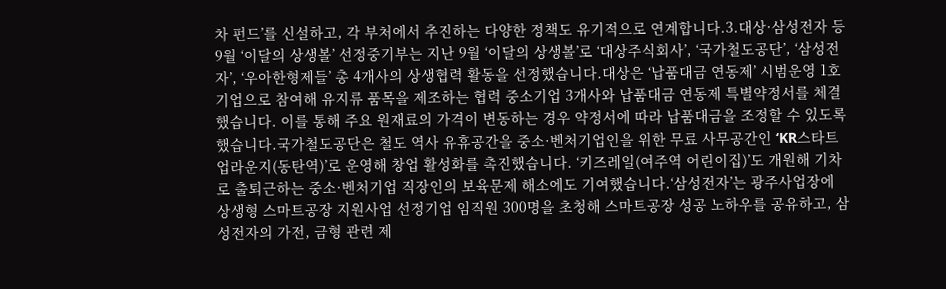차 펀드’를 신설하고, 각 부처에서 추진하는 다양한 정책도 유기적으로 연계합니다.3.대상·삼성전자 등 9월 ‘이달의 상생볼’ 선정중기부는 지난 9월 ‘이달의 상생볼’로 ‘대상주식회사’, ‘국가철도공단’, ‘삼성전자’, ‘우아한형제들’ 총 4개사의 상생협력 활동을 선정했습니다.대상은 ‘납품대금 연동제’ 시범운영 1호 기업으로 참여해 유지류 품목을 제조하는 협력 중소기업 3개사와 납품대금 연동제 특별약정서를 체결했습니다. 이를 통해 주요 원재료의 가격이 변동하는 경우 약정서에 따라 납품대금을 조정할 수 있도록 했습니다.국가철도공단은 철도 역사 유휴공간을 중소·벤처기업인을 위한 무료 사무공간인 ‘KR스타트업라운지(동탄역)’로 운영해 창업 활성화를 촉진했습니다. ‘키즈레일(여주역 어린이집)’도 개원해 기차로 출퇴근하는 중소·벤처기업 직장인의 보육문제 해소에도 기여했습니다.‘삼성전자’는 광주사업장에 상생형 스마트공장 지원사업 선정기업 임직원 300명을 초청해 스마트공장 성공 노하우를 공유하고, 삼성전자의 가전, 금형 관련 제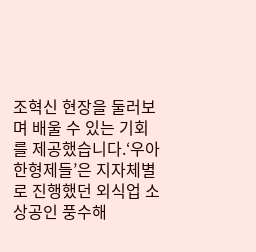조혁신 현장을 둘러보며 배울 수 있는 기회를 제공했습니다.‘우아한형제들’은 지자체별로 진행했던 외식업 소상공인 풍수해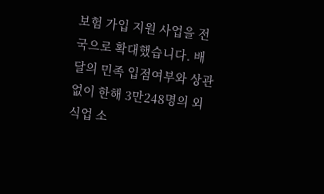보험 가입 지원 사업을 전국으로 확대했습니다. 배달의 민족 입점여부와 상관없이 한해 3만248명의 외식업 소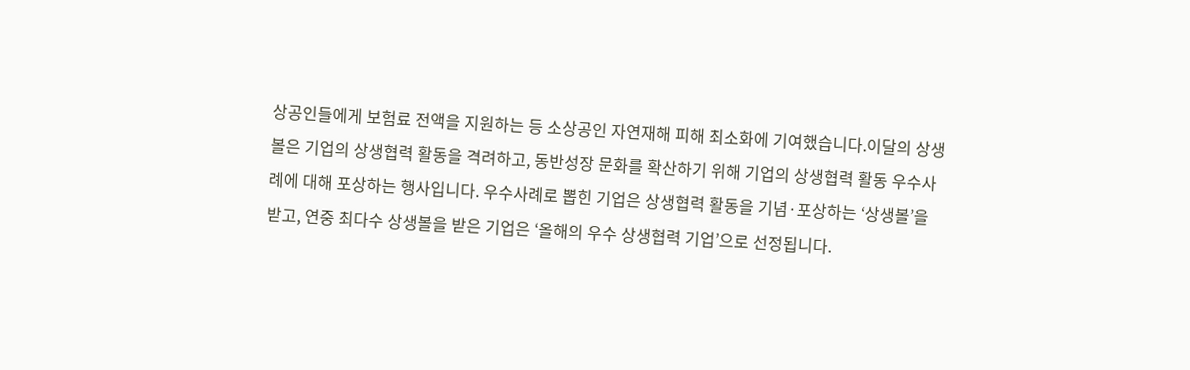상공인들에게 보험료 전액을 지원하는 등 소상공인 자연재해 피해 최소화에 기여했습니다.이달의 상생볼은 기업의 상생협력 활동을 격려하고, 동반성장 문화를 확산하기 위해 기업의 상생협력 활동 우수사례에 대해 포상하는 행사입니다. 우수사례로 뽑힌 기업은 상생협력 활동을 기념·포상하는 ‘상생볼’을 받고, 연중 최다수 상생볼을 받은 기업은 ‘올해의 우수 상생협력 기업’으로 선정됩니다.